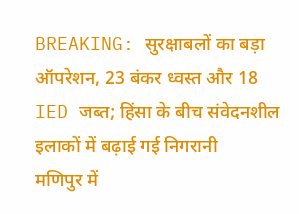BREAKING: सुरक्षाबलों का बड़ा ऑपरेशन, 23 बंकर ध्वस्त और 18 IED जब्त; हिंसा के बीच संवेदनशील इलाकों में बढ़ाई गई निगरानी
मणिपुर में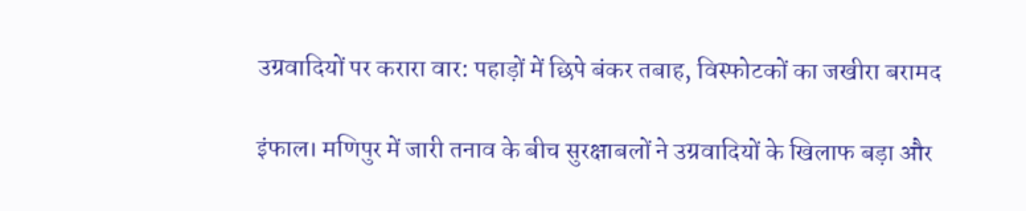उग्रवादियों पर करारा वार: पहाड़ों में छिपे बंकर तबाह, विस्फोटकों का जखीरा बरामद

इंफाल। मणिपुर में जारी तनाव के बीच सुरक्षाबलों ने उग्रवादियों के खिलाफ बड़ा और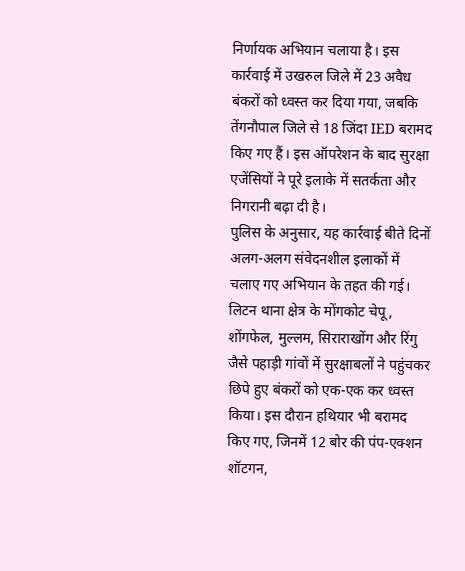निर्णायक अभियान चलाया है। इस कार्रवाई में उखरुल जिले में 23 अवैध बंकरों को ध्वस्त कर दिया गया, जबकि तेंगनौपाल जिले से 18 जिंदा IED बरामद किए गए हैं। इस ऑपरेशन के बाद सुरक्षा एजेंसियों ने पूरे इलाके में सतर्कता और निगरानी बढ़ा दी है।
पुलिस के अनुसार, यह कार्रवाई बीते दिनों अलग-अलग संवेदनशील इलाकों में चलाए गए अभियान के तहत की गई। लिटन थाना क्षेत्र के मोंगकोट चेपू, शोंगफेल, मुल्लम, सिराराखोंग और रिंगु जैसे पहाड़ी गांवों में सुरक्षाबलों ने पहुंचकर छिपे हुए बंकरों को एक-एक कर ध्वस्त किया। इस दौरान हथियार भी बरामद किए गए, जिनमें 12 बोर की पंप-एक्शन शॉटगन,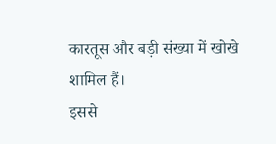कारतूस और बड़ी संख्या में खोखे शामिल हैं।
इससे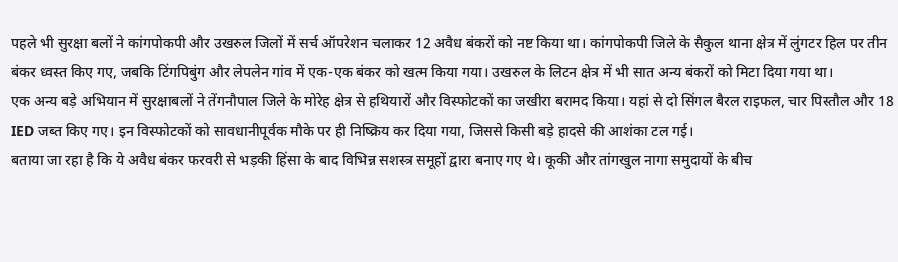पहले भी सुरक्षा बलों ने कांगपोकपी और उखरुल जिलों में सर्च ऑपरेशन चलाकर 12 अवैध बंकरों को नष्ट किया था। कांगपोकपी जिले के सैकुल थाना क्षेत्र में लुंगटर हिल पर तीन बंकर ध्वस्त किए गए, जबकि टिंगपिबुंग और लेपलेन गांव में एक-एक बंकर को खत्म किया गया। उखरुल के लिटन क्षेत्र में भी सात अन्य बंकरों को मिटा दिया गया था।
एक अन्य बड़े अभियान में सुरक्षाबलों ने तेंगनौपाल जिले के मोरेह क्षेत्र से हथियारों और विस्फोटकों का जखीरा बरामद किया। यहां से दो सिंगल बैरल राइफल, चार पिस्तौल और 18 IED जब्त किए गए। इन विस्फोटकों को सावधानीपूर्वक मौके पर ही निष्क्रिय कर दिया गया, जिससे किसी बड़े हादसे की आशंका टल गई।
बताया जा रहा है कि ये अवैध बंकर फरवरी से भड़की हिंसा के बाद विभिन्न सशस्त्र समूहों द्वारा बनाए गए थे। कूकी और तांगखुल नागा समुदायों के बीच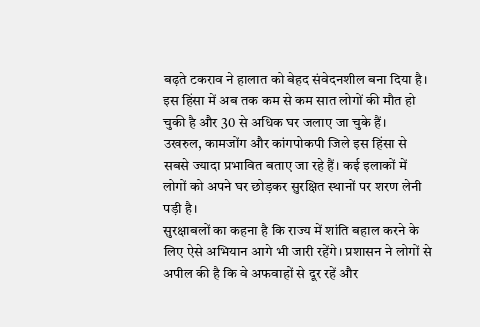बढ़ते टकराव ने हालात को बेहद संवेदनशील बना दिया है। इस हिंसा में अब तक कम से कम सात लोगों की मौत हो चुकी है और 30 से अधिक घर जलाए जा चुके हैं।
उखरुल, कामजोंग और कांगपोकपी जिले इस हिंसा से सबसे ज्यादा प्रभावित बताए जा रहे हैं। कई इलाकों में लोगों को अपने घर छोड़कर सुरक्षित स्थानों पर शरण लेनी पड़ी है।
सुरक्षाबलों का कहना है कि राज्य में शांति बहाल करने के लिए ऐसे अभियान आगे भी जारी रहेंगे। प्रशासन ने लोगों से अपील की है कि वे अफवाहों से दूर रहें और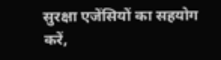सुरक्षा एजेंसियों का सहयोग करें,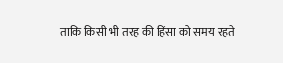ताकि किसी भी तरह की हिंसा को समय रहते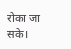रोका जा सके।